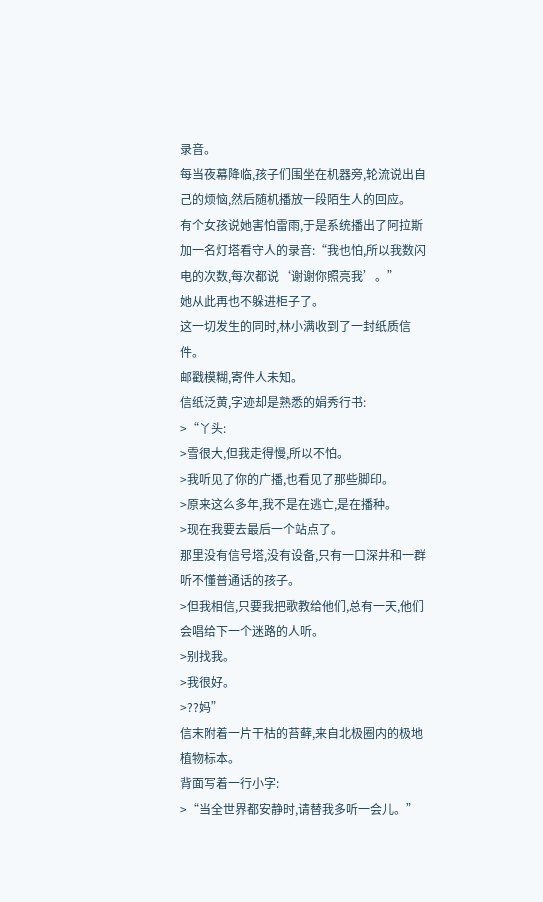录音。
每当夜幕降临,孩子们围坐在机器旁,轮流说出自己的烦恼,然后随机播放一段陌生人的回应。
有个女孩说她害怕雷雨,于是系统播出了阿拉斯加一名灯塔看守人的录音:“我也怕,所以我数闪电的次数,每次都说‘谢谢你照亮我’。”
她从此再也不躲进柜子了。
这一切发生的同时,林小满收到了一封纸质信件。
邮戳模糊,寄件人未知。
信纸泛黄,字迹却是熟悉的娟秀行书:
>“丫头:
>雪很大,但我走得慢,所以不怕。
>我听见了你的广播,也看见了那些脚印。
>原来这么多年,我不是在逃亡,是在播种。
>现在我要去最后一个站点了。
那里没有信号塔,没有设备,只有一口深井和一群听不懂普通话的孩子。
>但我相信,只要我把歌教给他们,总有一天,他们会唱给下一个迷路的人听。
>别找我。
>我很好。
>??妈”
信末附着一片干枯的苔藓,来自北极圈内的极地植物标本。
背面写着一行小字:
>“当全世界都安静时,请替我多听一会儿。”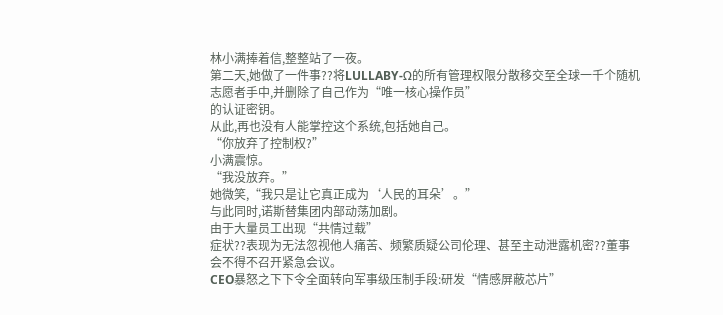林小满捧着信,整整站了一夜。
第二天,她做了一件事??将LULLABY-Ω的所有管理权限分散移交至全球一千个随机志愿者手中,并删除了自己作为“唯一核心操作员”
的认证密钥。
从此,再也没有人能掌控这个系统,包括她自己。
“你放弃了控制权?”
小满震惊。
“我没放弃。”
她微笑,“我只是让它真正成为‘人民的耳朵’。”
与此同时,诺斯替集团内部动荡加剧。
由于大量员工出现“共情过载”
症状??表现为无法忽视他人痛苦、频繁质疑公司伦理、甚至主动泄露机密??董事会不得不召开紧急会议。
CEO暴怒之下下令全面转向军事级压制手段:研发“情感屏蔽芯片”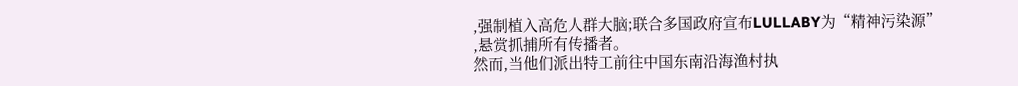,强制植入高危人群大脑;联合多国政府宣布LULLABY为“精神污染源”
,悬赏抓捕所有传播者。
然而,当他们派出特工前往中国东南沿海渔村执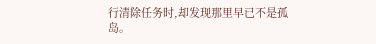行清除任务时,却发现那里早已不是孤岛。